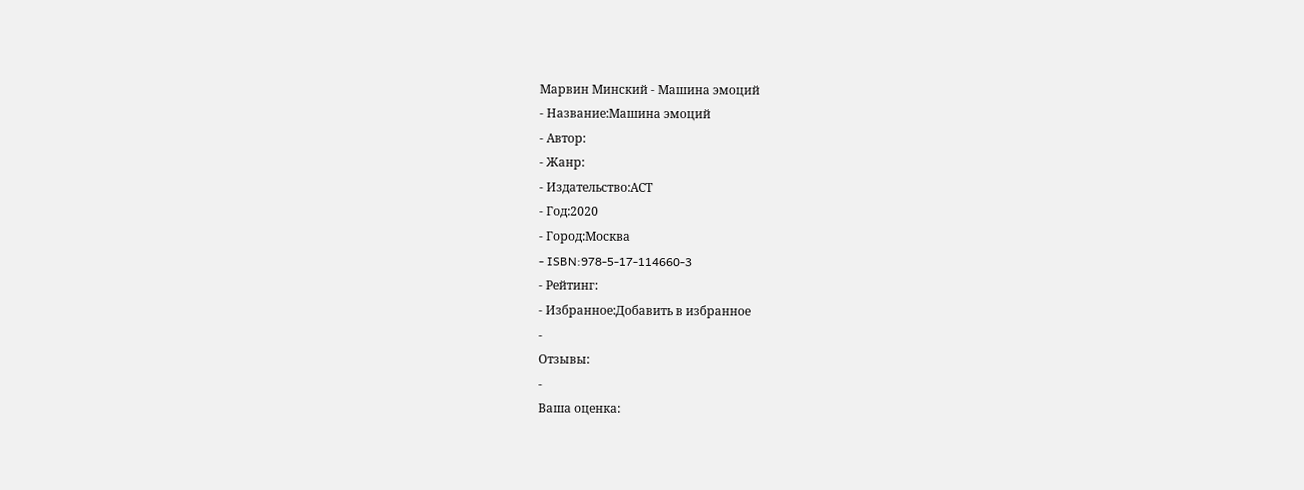Марвин Минский - Машина эмоций
- Название:Машина эмоций
- Автор:
- Жанр:
- Издательство:АСТ
- Год:2020
- Город:Москва
- ISBN:978-5-17-114660-3
- Рейтинг:
- Избранное:Добавить в избранное
-
Отзывы:
-
Ваша оценка: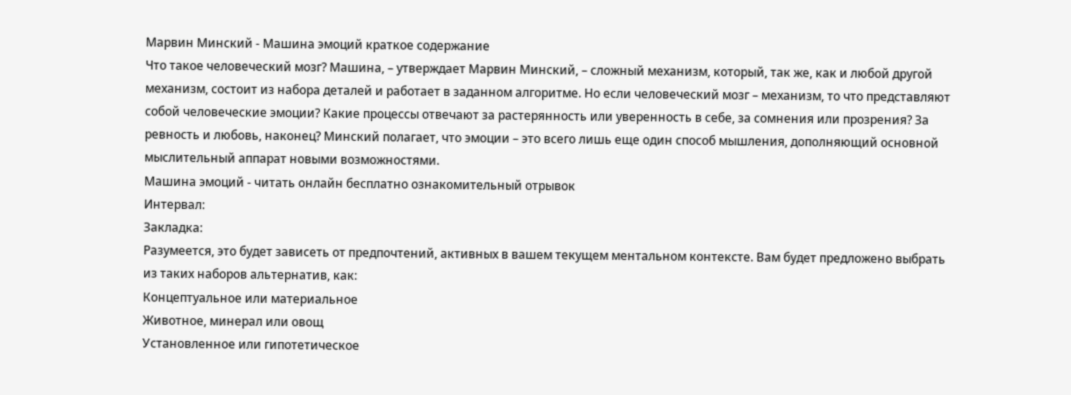Марвин Минский - Машина эмоций краткое содержание
Что такое человеческий мозг? Машина, – утверждает Марвин Минский, – сложный механизм, который, так же, как и любой другой механизм, состоит из набора деталей и работает в заданном алгоритме. Но если человеческий мозг – механизм, то что представляют собой человеческие эмоции? Какие процессы отвечают за растерянность или уверенность в себе, за сомнения или прозрения? За ревность и любовь, наконец? Минский полагает, что эмоции – это всего лишь еще один способ мышления, дополняющий основной мыслительный аппарат новыми возможностями.
Машина эмоций - читать онлайн бесплатно ознакомительный отрывок
Интервал:
Закладка:
Разумеется, это будет зависеть от предпочтений, активных в вашем текущем ментальном контексте. Вам будет предложено выбрать из таких наборов альтернатив, как:
Концептуальное или материальное
Животное, минерал или овощ
Установленное или гипотетическое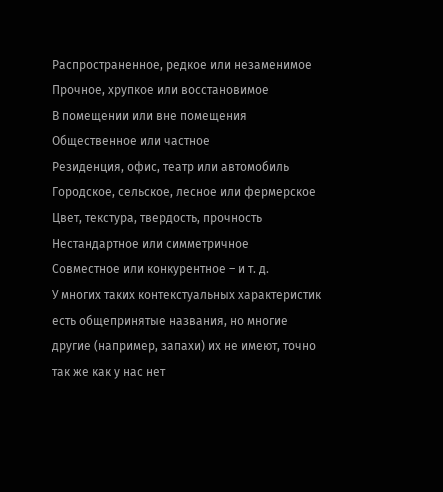Распространенное, редкое или незаменимое
Прочное, хрупкое или восстановимое
В помещении или вне помещения
Общественное или частное
Резиденция, офис, театр или автомобиль
Городское, сельское, лесное или фермерское
Цвет, текстура, твердость, прочность
Нестандартное или симметричное
Совместное или конкурентное – и т. д.
У многих таких контекстуальных характеристик есть общепринятые названия, но многие другие (например, запахи) их не имеют, точно так же как у нас нет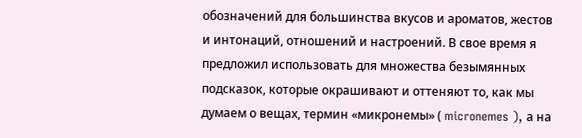обозначений для большинства вкусов и ароматов, жестов и интонаций, отношений и настроений. В свое время я предложил использовать для множества безымянных подсказок, которые окрашивают и оттеняют то, как мы думаем о вещах, термин «микронемы» ( micronemes ), а на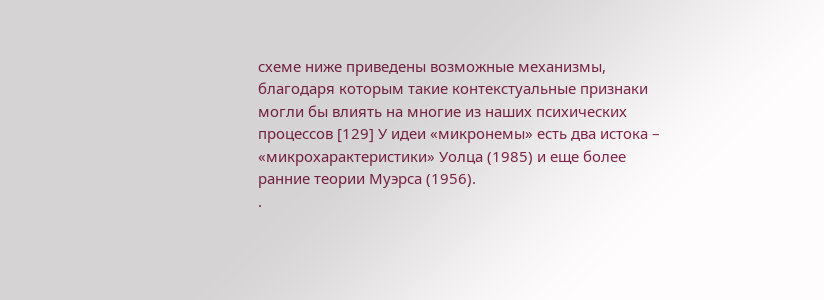схеме ниже приведены возможные механизмы, благодаря которым такие контекстуальные признаки могли бы влиять на многие из наших психических процессов [129] У идеи «микронемы» есть два истока – «микрохарактеристики» Уолца (1985) и еще более ранние теории Муэрса (1956).
.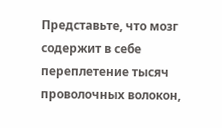Представьте, что мозг содержит в себе переплетение тысяч проволочных волокон,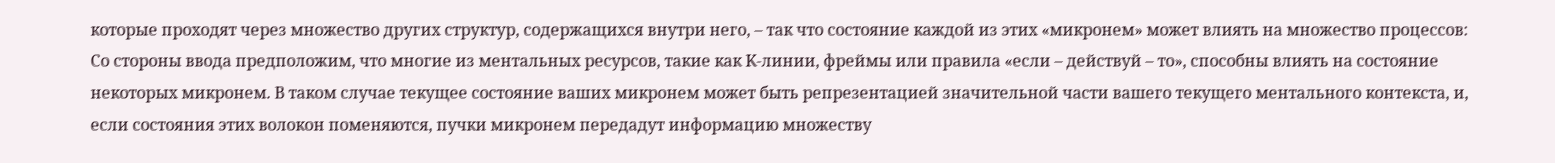которые проходят через множество других структур, содержащихся внутри него, – так что состояние каждой из этих «микронем» может влиять на множество процессов:
Со стороны ввода предположим, что многие из ментальных ресурсов, такие как K-линии, фреймы или правила «если – действуй – то», способны влиять на состояние некоторых микронем. В таком случае текущее состояние ваших микронем может быть репрезентацией значительной части вашего текущего ментального контекста, и, если состояния этих волокон поменяются, пучки микронем передадут информацию множеству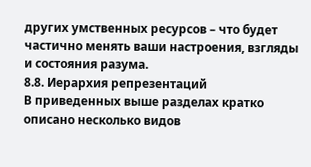других умственных ресурсов – что будет частично менять ваши настроения, взгляды и состояния разума.
8.8. Иерархия репрезентаций
В приведенных выше разделах кратко описано несколько видов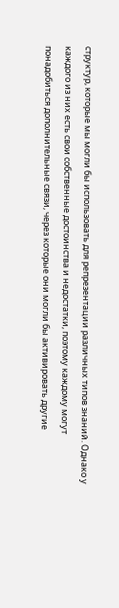структур, которые мы могли бы использовать для репрезентации различных типов знаний. Однако у каждого из них есть свои собственные достоинства и недостатки, поэтому каждому могут понадобиться дополнительные связи, через которые они могли бы активировать другие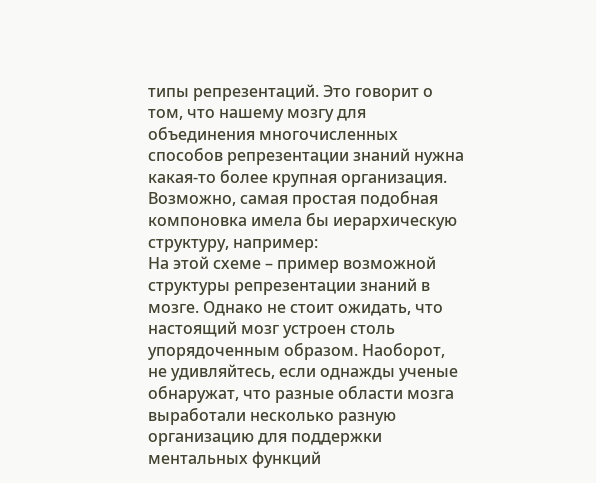типы репрезентаций. Это говорит о том, что нашему мозгу для объединения многочисленных способов репрезентации знаний нужна какая-то более крупная организация. Возможно, самая простая подобная компоновка имела бы иерархическую структуру, например:
На этой схеме – пример возможной структуры репрезентации знаний в мозге. Однако не стоит ожидать, что настоящий мозг устроен столь упорядоченным образом. Наоборот, не удивляйтесь, если однажды ученые обнаружат, что разные области мозга выработали несколько разную организацию для поддержки ментальных функций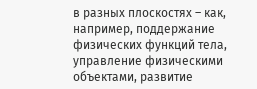в разных плоскостях – как, например, поддержание физических функций тела, управление физическими объектами, развитие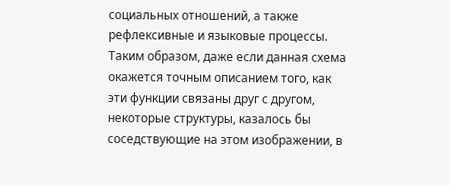социальных отношений, а также рефлексивные и языковые процессы. Таким образом, даже если данная схема окажется точным описанием того, как эти функции связаны друг с другом, некоторые структуры, казалось бы соседствующие на этом изображении, в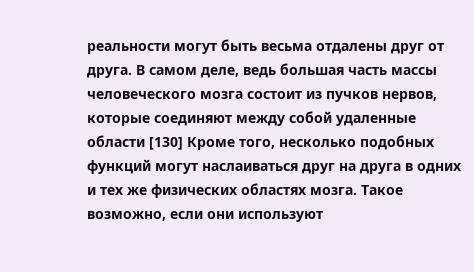реальности могут быть весьма отдалены друг от друга. В самом деле, ведь большая часть массы человеческого мозга состоит из пучков нервов, которые соединяют между собой удаленные области [130] Кроме того, несколько подобных функций могут наслаиваться друг на друга в одних и тех же физических областях мозга. Такое возможно, если они используют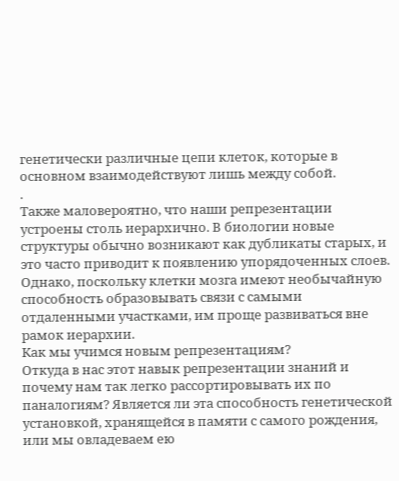генетически различные цепи клеток, которые в основном взаимодействуют лишь между собой.
.
Также маловероятно, что наши репрезентации устроены столь иерархично. В биологии новые структуры обычно возникают как дубликаты старых, и это часто приводит к появлению упорядоченных слоев. Однако, поскольку клетки мозга имеют необычайную способность образовывать связи с самыми отдаленными участками, им проще развиваться вне рамок иерархии.
Как мы учимся новым репрезентациям?
Откуда в нас этот навык репрезентации знаний и почему нам так легко рассортировывать их по паналогиям? Является ли эта способность генетической установкой, хранящейся в памяти с самого рождения, или мы овладеваем ею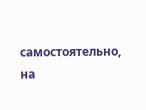самостоятельно, на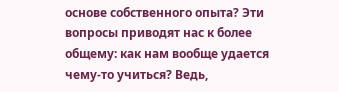основе собственного опыта? Эти вопросы приводят нас к более общему: как нам вообще удается чему-то учиться? Ведь,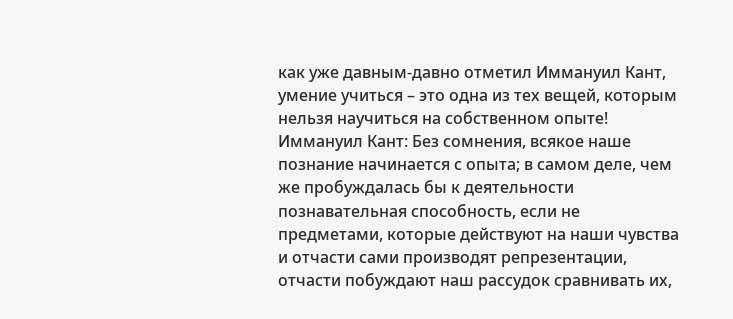как уже давным-давно отметил Иммануил Кант, умение учиться – это одна из тех вещей, которым нельзя научиться на собственном опыте!
Иммануил Кант: Без сомнения, всякое наше познание начинается с опыта; в самом деле, чем же пробуждалась бы к деятельности познавательная способность, если не предметами, которые действуют на наши чувства и отчасти сами производят репрезентации, отчасти побуждают наш рассудок сравнивать их,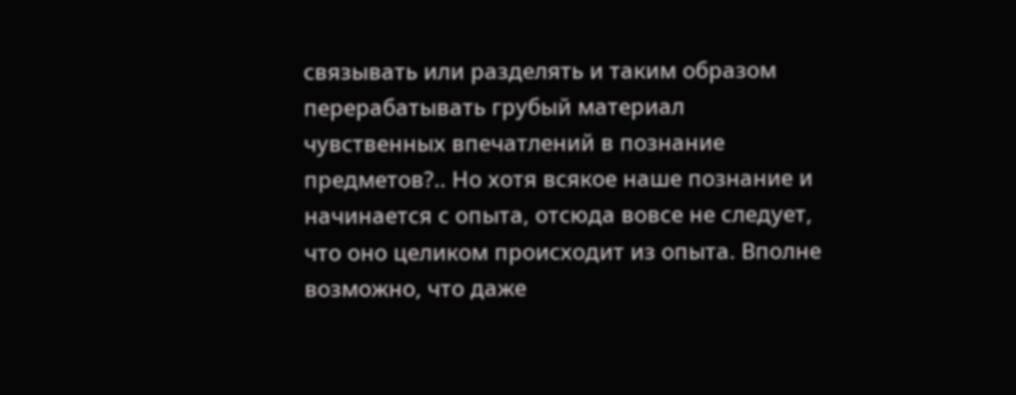связывать или разделять и таким образом перерабатывать грубый материал чувственных впечатлений в познание предметов?.. Но хотя всякое наше познание и начинается с опыта, отсюда вовсе не следует, что оно целиком происходит из опыта. Вполне возможно, что даже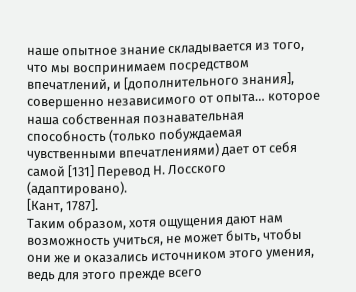наше опытное знание складывается из того, что мы воспринимаем посредством впечатлений, и [дополнительного знания], совершенно независимого от опыта… которое наша собственная познавательная способность (только побуждаемая чувственными впечатлениями) дает от себя самой [131] Перевод Н. Лосского (адаптировано).
[Кант, 1787].
Таким образом, хотя ощущения дают нам возможность учиться, не может быть, чтобы они же и оказались источником этого умения, ведь для этого прежде всего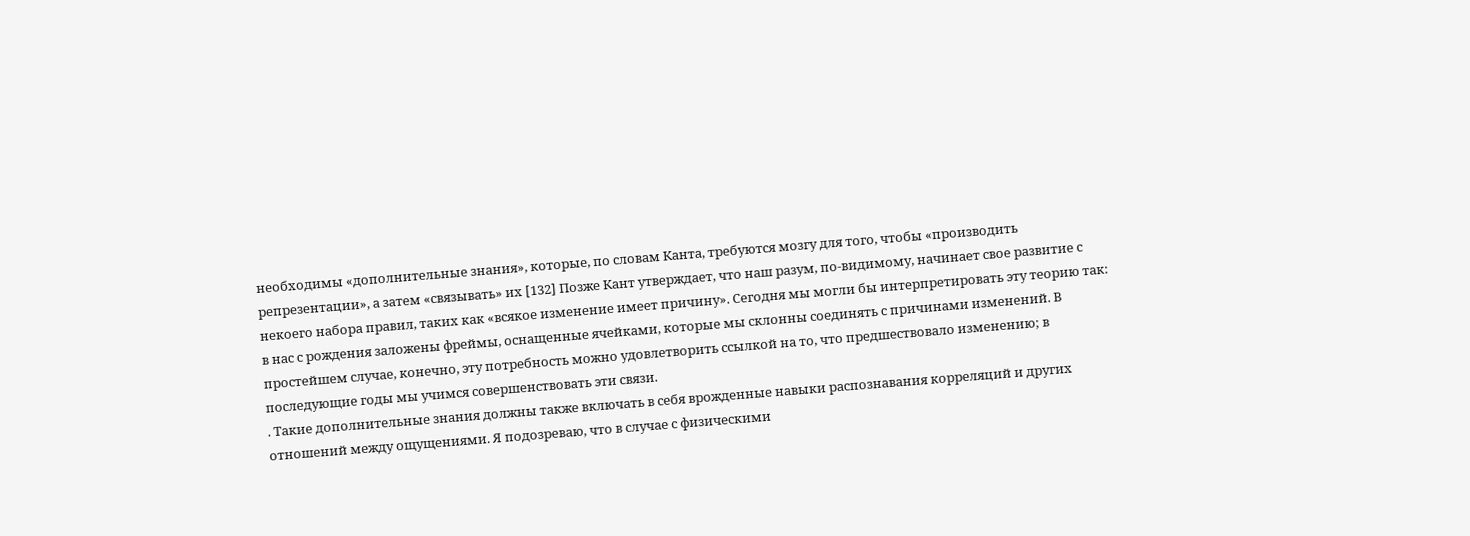необходимы «дополнительные знания», которые, по словам Канта, требуются мозгу для того, чтобы «производить репрезентации», а затем «связывать» их [132] Позже Кант утверждает, что наш разум, по-видимому, начинает свое развитие с некоего набора правил, таких как «всякое изменение имеет причину». Сегодня мы могли бы интерпретировать эту теорию так: в нас с рождения заложены фреймы, оснащенные ячейками, которые мы склонны соединять с причинами изменений. В простейшем случае, конечно, эту потребность можно удовлетворить ссылкой на то, что предшествовало изменению; в последующие годы мы учимся совершенствовать эти связи.
. Такие дополнительные знания должны также включать в себя врожденные навыки распознавания корреляций и других отношений между ощущениями. Я подозреваю, что в случае с физическими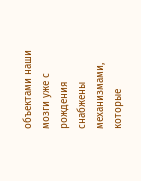объектами наши мозги уже с рождения снабжены механизмами, которые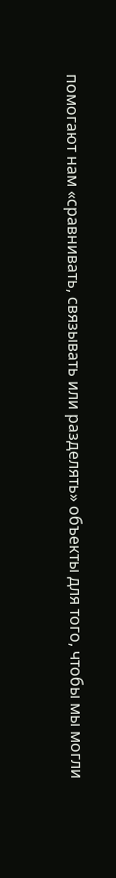помогают нам «сравнивать, связывать или разделять» объекты для того, чтобы мы могли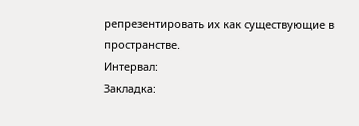репрезентировать их как существующие в пространстве.
Интервал:
Закладка: